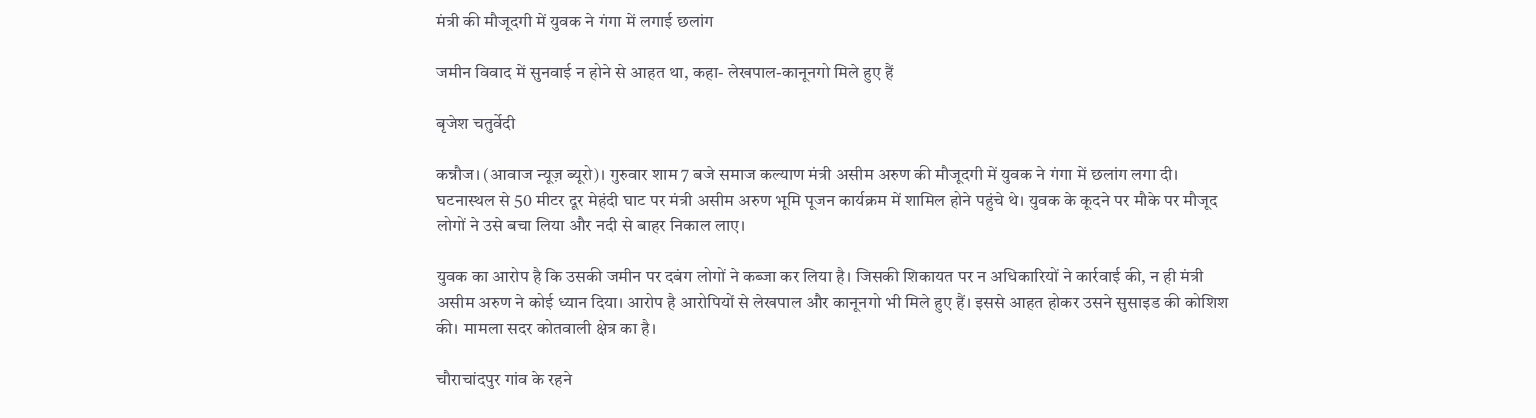मंत्री की मौजूदगी में युवक ने गंगा में लगाई छलांग

जमीन विवाद में सुनवाई न होने से आहत था, कहा- लेखपाल-कानूनगो मिले हुए हैं

बृजेश चतुर्वेदी

कन्नौज। (आवाज न्यूज़ ब्यूरो)। गुरुवार शाम 7 बजे समाज कल्याण मंत्री असीम अरुण की मौजूदगी में युवक ने गंगा में छलांग लगा दी। घटनास्थल से 50 मीटर दूर मेहंदी घाट पर मंत्री असीम अरुण भूमि पूजन कार्यक्रम में शामिल होने पहुंचे थे। युवक के कूदने पर मौके पर मौजूद लोगों ने उसे बचा लिया और नदी से बाहर निकाल लाए।

युवक का आरोप है कि उसकी जमीन पर दबंग लोगों ने कब्जा कर लिया है। जिसकी शिकायत पर न अधिकारियों ने कार्रवाई की, न ही मंत्री असीम अरुण ने कोई ध्यान दिया। आरोप है आरोपियों से लेखपाल और कानूनगो भी मिले हुए हैं। इससे आहत होकर उसने सुसाइड की कोशिश की। मामला सदर कोतवाली क्षेत्र का है।

चौराचांदपुर गांव के रहने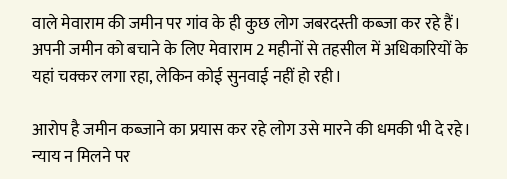वाले मेवाराम की जमीन पर गांव के ही कुछ लोग जबरदस्ती कब्जा कर रहे हैं। अपनी जमीन को बचाने के लिए मेवाराम 2 महीनों से तहसील में अधिकारियों के यहां चक्कर लगा रहा, लेकिन कोई सुनवाई नहीं हो रही।

आरोप है जमीन कब्जाने का प्रयास कर रहे लोग उसे मारने की धमकी भी दे रहे। न्याय न मिलने पर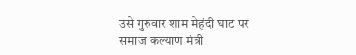उसे गुरुवार शाम मेहंदी घाट पर समाज कल्याण मंत्री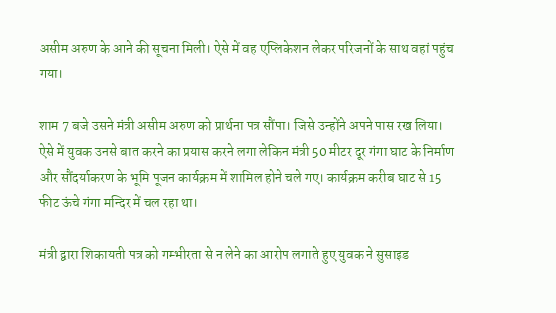असीम अरुण के आने की सूचना मिली। ऐसे में वह एप्लिकेशन लेकर परिजनों के साथ वहां पहुंच गया।

शाम 7 बजे उसने मंत्री असीम अरुण को प्रार्थना पत्र सौंपा। जिसे उन्होंने अपने पास रख लिया। ऐसे में युवक उनसे बात करने का प्रयास करने लगा लेकिन मंत्री 50 मीटर दूर गंगा घाट के निर्माण और सौंदर्याकरण के भूमि पूजन कार्यक्रम में शामिल होने चले गए। कार्यक्रम करीब घाट से 15 फीट ऊंचे गंगा मन्दिर में चल रहा था।

मंत्री द्वारा शिकायती पत्र को गम्भीरता से न लेने का आरोप लगाते हुए युवक ने सुसाइड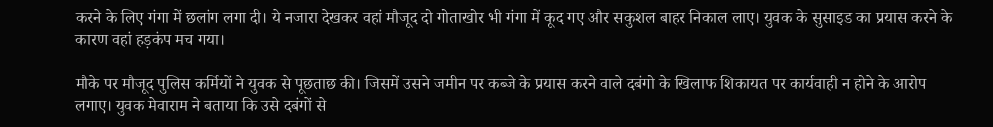करने के लिए गंगा में छलांग लगा दी। ये नजारा देखकर वहां मौजूद दो गोताखोर भी गंगा में कूद गए और सकुशल बाहर निकाल लाए। युवक के सुसाइड का प्रयास करने के कारण वहां हड़कंप मच गया।

मौके पर मौजूद पुलिस कर्मियों ने युवक से पूछताछ की। जिसमें उसने जमीन पर कब्जे के प्रयास करने वाले दबंगो के खिलाफ शिकायत पर कार्यवाही न होने के आरोप लगाए। युवक मेवाराम ने बताया कि उसे दबंगों से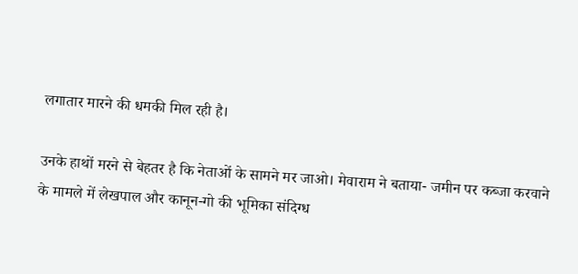लगातार मारने की धमकी मिल रही है।

उनके हाथों मरने से बेहतर है कि नेताओं के सामने मर जाओ। मेवाराम ने बताया- जमीन पर कब्जा करवाने के मामले में लेखपाल और कानून-गो की भूमिका संदिग्ध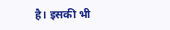है। इसकी भी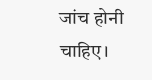जांच होनी चाहिए।